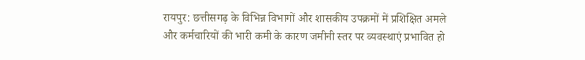रायपुर: छत्तीसगढ़ के विभिन्न विभागों और शासकीय उपक्रमों में प्रशिक्षित अमले और कर्मचारियों की भारी कमी के कारण जमीनी स्तर पर व्यवस्थाएं प्रभावित हो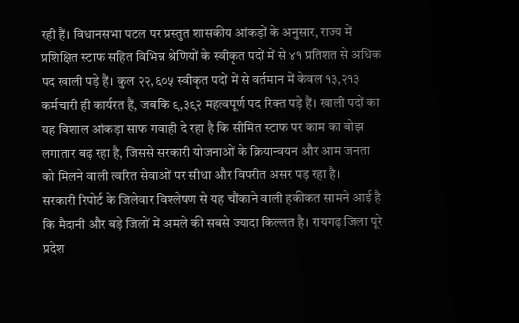रही हैं। विधानसभा पटल पर प्रस्तुत शासकीय आंकड़ों के अनुसार, राज्य में प्रशिक्षित स्टाफ सहित विभिन्न श्रेणियों के स्वीकृत पदों में से ४१ प्रतिशत से अधिक पद खाली पड़े हैं। कुल २२,६०५ स्वीकृत पदों में से वर्तमान में केवल १३,२१३ कर्मचारी ही कार्यरत हैं, जबकि ९,३९२ महत्वपूर्ण पद रिक्त पड़े हैं। खाली पदों का यह विशाल आंकड़ा साफ गवाही दे रहा है कि सीमित स्टाफ पर काम का बोझ लगातार बढ़ रहा है, जिससे सरकारी योजनाओं के क्रियान्वयन और आम जनता को मिलने वाली त्वरित सेवाओं पर सीधा और विपरीत असर पड़ रहा है।
सरकारी रिपोर्ट के जिलेवार विश्लेषण से यह चौंकाने वाली हकीकत सामने आई है कि मैदानी और बड़े जिलों में अमले की सबसे ज्यादा किल्लत है। रायगढ़ जिला पूरे प्रदेश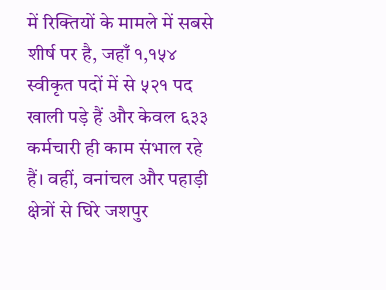में रिक्तियों के मामले में सबसे शीर्ष पर है, जहाँ १,१५४ स्वीकृत पदों में से ५२१ पद खाली पड़े हैं और केवल ६३३ कर्मचारी ही काम संभाल रहे हैं। वहीं, वनांचल और पहाड़ी क्षेत्रों से घिरे जशपुर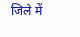जिले में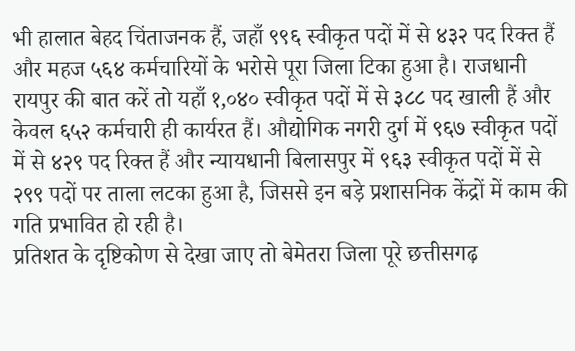भी हालात बेहद चिंताजनक हैं, जहाँ ९९६ स्वीकृत पदों में से ४३२ पद रिक्त हैं और महज ५६४ कर्मचारियों के भरोसे पूरा जिला टिका हुआ है। राजधानी रायपुर की बात करें तो यहाँ १,०४० स्वीकृत पदों में से ३८८ पद खाली हैं और केवल ६५२ कर्मचारी ही कार्यरत हैं। औद्योगिक नगरी दुर्ग में ९६७ स्वीकृत पदों में से ४२९ पद रिक्त हैं और न्यायधानी बिलासपुर में ९६३ स्वीकृत पदों में से २९९ पदों पर ताला लटका हुआ है, जिससे इन बड़े प्रशासनिक केंद्रों में काम की गति प्रभावित हो रही है।
प्रतिशत के दृष्टिकोण से देखा जाए तो बेमेतरा जिला पूरे छत्तीसगढ़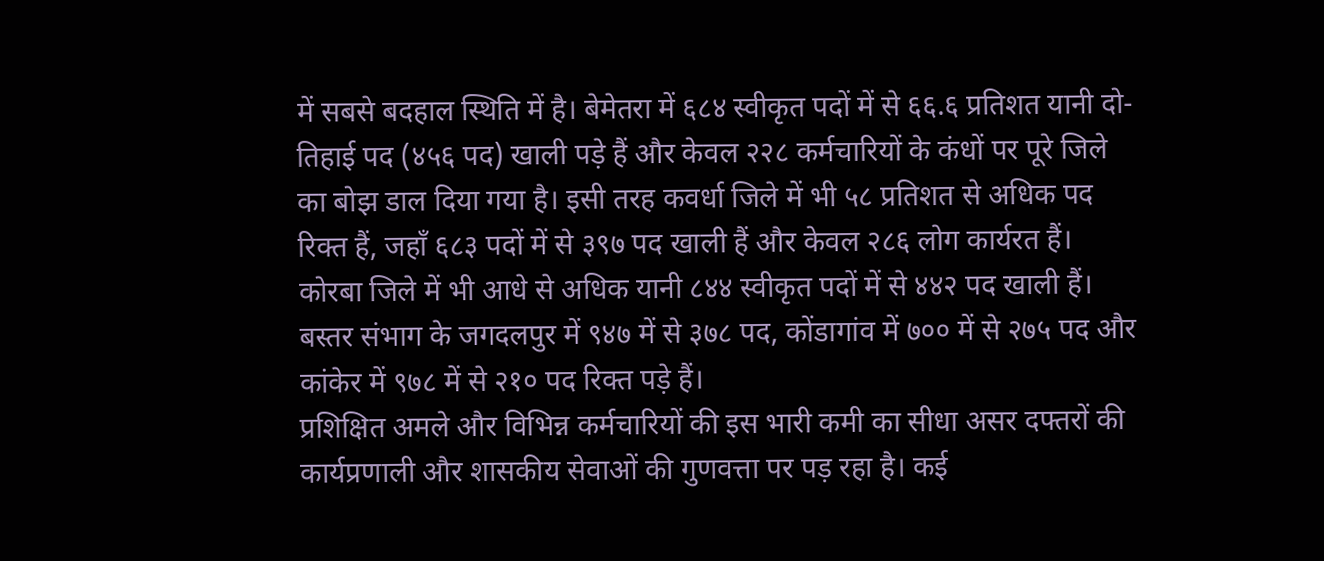में सबसे बदहाल स्थिति में है। बेमेतरा में ६८४ स्वीकृत पदों में से ६६.६ प्रतिशत यानी दो-तिहाई पद (४५६ पद) खाली पड़े हैं और केवल २२८ कर्मचारियों के कंधों पर पूरे जिले का बोझ डाल दिया गया है। इसी तरह कवर्धा जिले में भी ५८ प्रतिशत से अधिक पद रिक्त हैं, जहाँ ६८३ पदों में से ३९७ पद खाली हैं और केवल २८६ लोग कार्यरत हैं। कोरबा जिले में भी आधे से अधिक यानी ८४४ स्वीकृत पदों में से ४४२ पद खाली हैं। बस्तर संभाग के जगदलपुर में ९४७ में से ३७८ पद, कोंडागांव में ७०० में से २७५ पद और कांकेर में ९७८ में से २१० पद रिक्त पड़े हैं।
प्रशिक्षित अमले और विभिन्न कर्मचारियों की इस भारी कमी का सीधा असर दफ्तरों की कार्यप्रणाली और शासकीय सेवाओं की गुणवत्ता पर पड़ रहा है। कई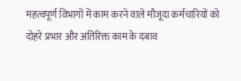महत्वपूर्ण विभागों में काम करने वाले मौजूदा कर्मचारियों को दोहरे प्रभार और अतिरिक्त काम के दबाव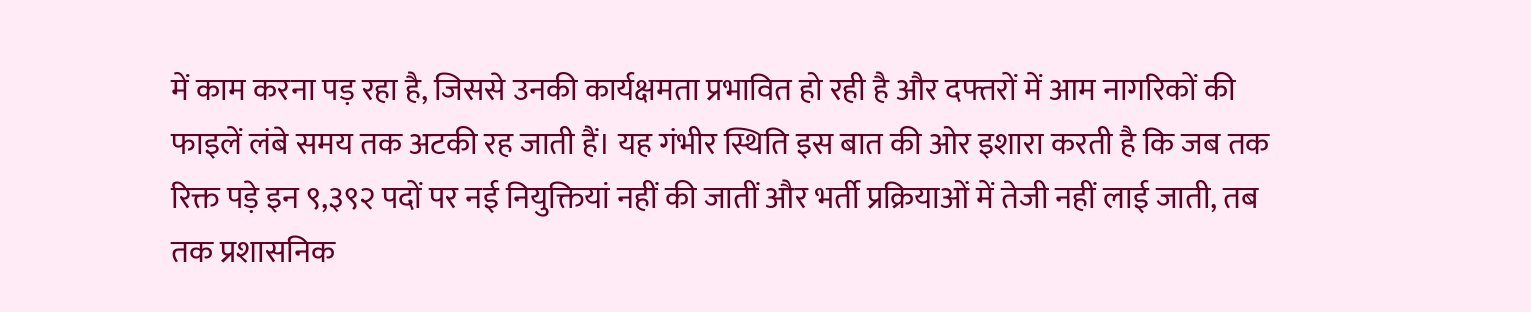में काम करना पड़ रहा है, जिससे उनकी कार्यक्षमता प्रभावित हो रही है और दफ्तरों में आम नागरिकों की फाइलें लंबे समय तक अटकी रह जाती हैं। यह गंभीर स्थिति इस बात की ओर इशारा करती है कि जब तक रिक्त पड़े इन ९,३९२ पदों पर नई नियुक्तियां नहीं की जातीं और भर्ती प्रक्रियाओं में तेजी नहीं लाई जाती, तब तक प्रशासनिक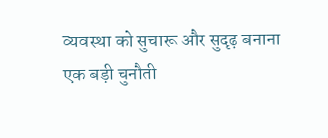व्यवस्था को सुचारू और सुदृढ़ बनाना एक बड़ी चुनौती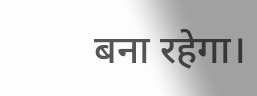बना रहेगा।